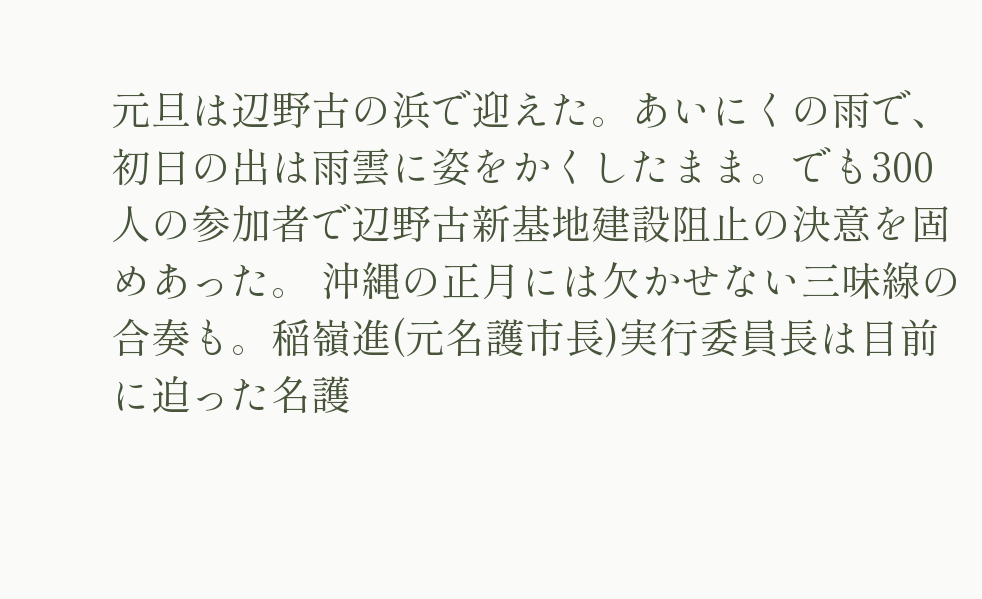元旦は辺野古の浜で迎えた。あいにくの雨で、初日の出は雨雲に姿をかくしたまま。でも300人の参加者で辺野古新基地建設阻止の決意を固めあった。 沖縄の正月には欠かせない三味線の合奏も。稲嶺進(元名護市長)実行委員長は目前に迫った名護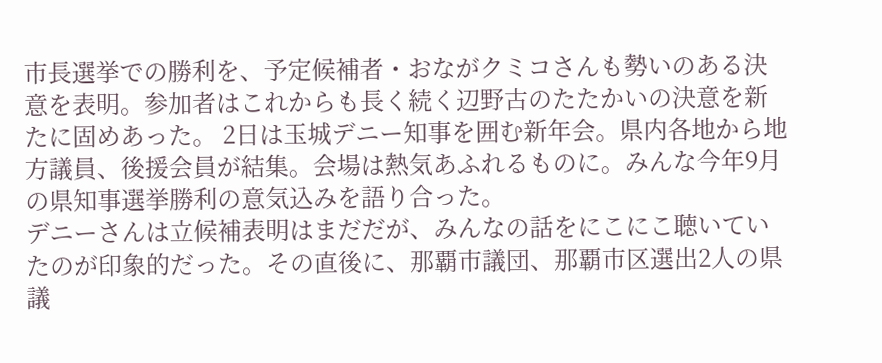市長選挙での勝利を、予定候補者・おながクミコさんも勢いのある決意を表明。参加者はこれからも長く続く辺野古のたたかいの決意を新たに固めあった。 2日は玉城デニー知事を囲む新年会。県内各地から地方議員、後援会員が結集。会場は熱気あふれるものに。みんな今年9月の県知事選挙勝利の意気込みを語り合った。
デニーさんは立候補表明はまだだが、みんなの話をにこにこ聴いていたのが印象的だった。その直後に、那覇市議団、那覇市区選出2人の県議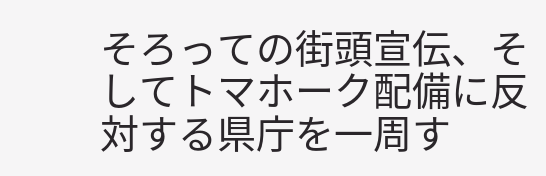そろっての街頭宣伝、そしてトマホーク配備に反対する県庁を一周す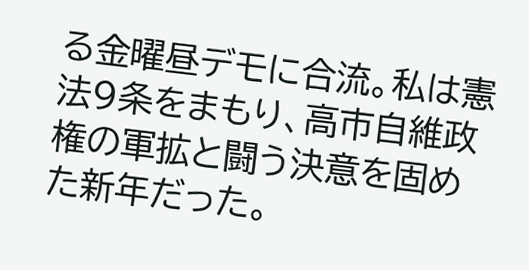る金曜昼デモに合流。私は憲法9条をまもり、高市自維政権の軍拡と闘う決意を固めた新年だった。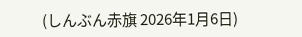(しんぶん赤旗 2026年1月6日)